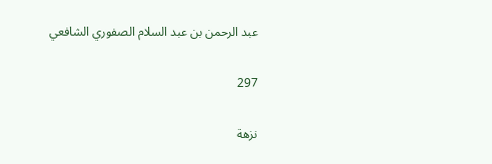عبد الرحمن بن عبد السلام الصفوري الشافعي

297

نزهة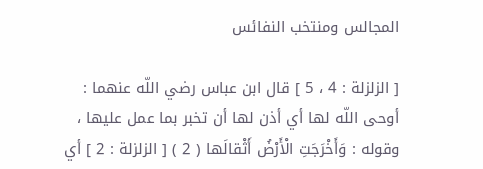المجالس ومنتخب النفائس

[ الزلزلة : 4 ، 5 ] قال ابن عباس رضي اللّه عنهما : أوحى اللّه لها أي أذن لها أن تخبر بما عمل عليها ، وقوله : وَأَخْرَجَتِ الْأَرْضُ أَثْقالَها ( 2 ) [ الزلزلة : 2 ] أي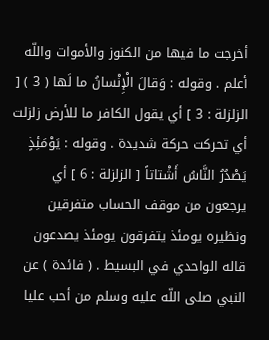أخرجت ما فيها من الكنوز والأموات واللّه أعلم . وقوله : وَقالَ الْإِنْسانُ ما لَها ( 3 ) [ الزلزلة : 3 ] أي يقول الكافر ما للأرض زلزلت أي تحركت حركة شديدة . وقوله : يَوْمَئِذٍ يَصْدُرُ النَّاسُ أَشْتاتاً [ الزلزلة : 6 ] أي يرجعون من موقف الحساب متفرقين ونظيره يومئذ يتفرقون يومئذ يصدعون قاله الواحدي في البسيط . ( فائدة ) عن النبي صلى اللّه عليه وسلم من أحب عليا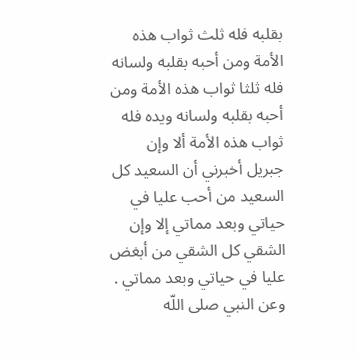بقلبه فله ثلث ثواب هذه الأمة ومن أحبه بقلبه ولسانه فله ثلثا ثواب هذه الأمة ومن أحبه بقلبه ولسانه ويده فله ثواب هذه الأمة ألا وإن جبريل أخبرني أن السعيد كل السعيد من أحب عليا في حياتي وبعد مماتي إلا وإن الشقي كل الشقي من أبغض عليا في حياتي وبعد مماتي . وعن النبي صلى اللّه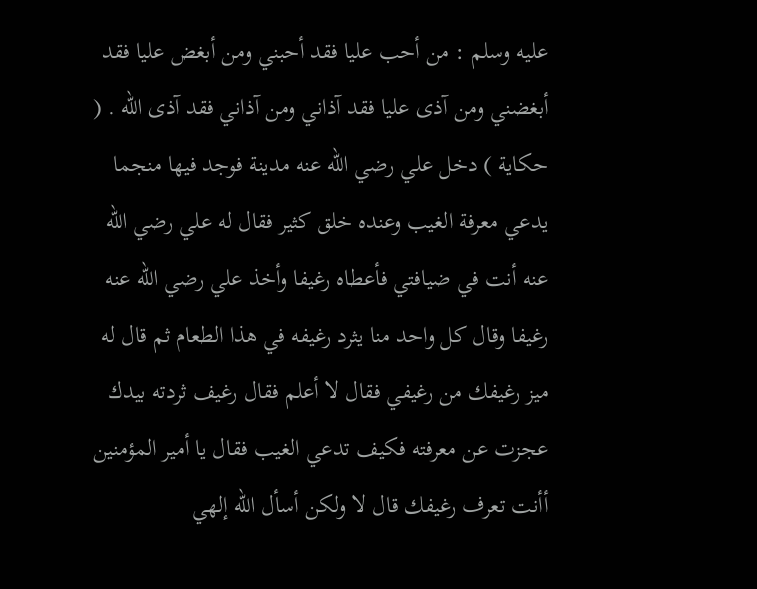عليه وسلم : من أحب عليا فقد أحبني ومن أبغض عليا فقد أبغضني ومن آذى عليا فقد آذاني ومن آذاني فقد آذى اللّه . ( حكاية ) دخل علي رضي اللّه عنه مدينة فوجد فيها منجما يدعي معرفة الغيب وعنده خلق كثير فقال له علي رضي اللّه عنه أنت في ضيافتي فأعطاه رغيفا وأخذ علي رضي اللّه عنه رغيفا وقال كل واحد منا يثرد رغيفه في هذا الطعام ثم قال له ميز رغيفك من رغيفي فقال لا أعلم فقال رغيف ثردته بيدك عجزت عن معرفته فكيف تدعي الغيب فقال يا أمير المؤمنين أأنت تعرف رغيفك قال لا ولكن أسأل اللّه إلهي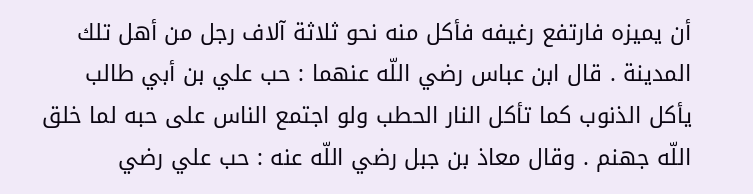أن يميزه فارتفع رغيفه فأكل منه نحو ثلاثة آلاف رجل من أهل تلك المدينة . قال ابن عباس رضي اللّه عنهما : حب علي بن أبي طالب يأكل الذنوب كما تأكل النار الحطب ولو اجتمع الناس على حبه لما خلق اللّه جهنم . وقال معاذ بن جبل رضي اللّه عنه : حب علي رضي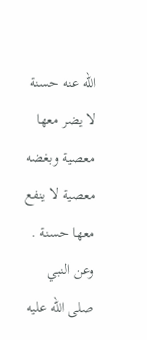اللّه عنه حسنة لا يضر معها معصية وبغضه معصية لا ينفع معها حسنة . وعن النبي صلى اللّه عليه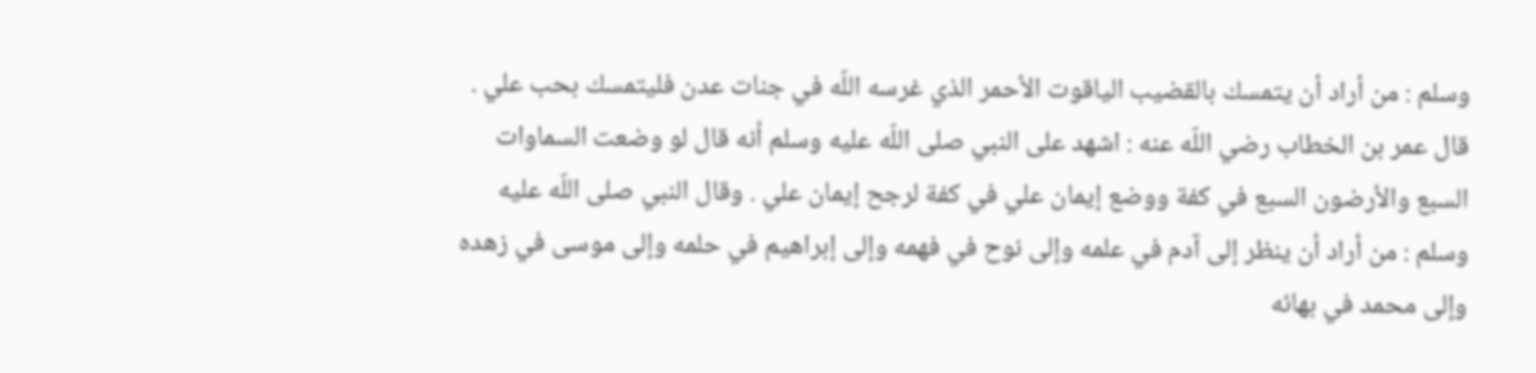وسلم : من أراد أن يتمسك بالقضيب الياقوت الأحمر الذي غرسه اللّه في جنات عدن فليتمسك بحب علي . قال عمر بن الخطاب رضي اللّه عنه : اشهد على النبي صلى اللّه عليه وسلم أنه قال لو وضعت السماوات السبع والأرضون السبع في كفة ووضع إيمان علي في كفة لرجح إيمان علي . وقال النبي صلى اللّه عليه وسلم : من أراد أن ينظر إلى آدم في علمه وإلى نوح في فهمه وإلى إبراهيم في حلمه وإلى موسى في زهده وإلى محمد في بهائه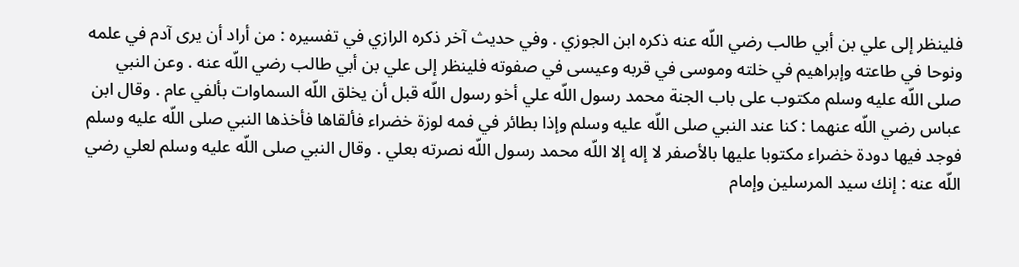فلينظر إلى علي بن أبي طالب رضي اللّه عنه ذكره ابن الجوزي . وفي حديث آخر ذكره الرازي في تفسيره : من أراد أن يرى آدم في علمه ونوحا في طاعته وإبراهيم في خلته وموسى في قربه وعيسى في صفوته فلينظر إلى علي بن أبي طالب رضي اللّه عنه . وعن النبي صلى اللّه عليه وسلم مكتوب على باب الجنة محمد رسول اللّه علي أخو رسول اللّه قبل أن يخلق اللّه السماوات بألفي عام . وقال ابن عباس رضي اللّه عنهما : كنا عند النبي صلى اللّه عليه وسلم وإذا بطائر في فمه لوزة خضراء فألقاها فأخذها النبي صلى اللّه عليه وسلم فوجد فيها دودة خضراء مكتوبا عليها بالأصفر لا إله إلا اللّه محمد رسول اللّه نصرته بعلي . وقال النبي صلى اللّه عليه وسلم لعلي رضي اللّه عنه : إنك سيد المرسلين وإمام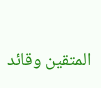المتقين وقائد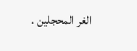الغر المحجلين .